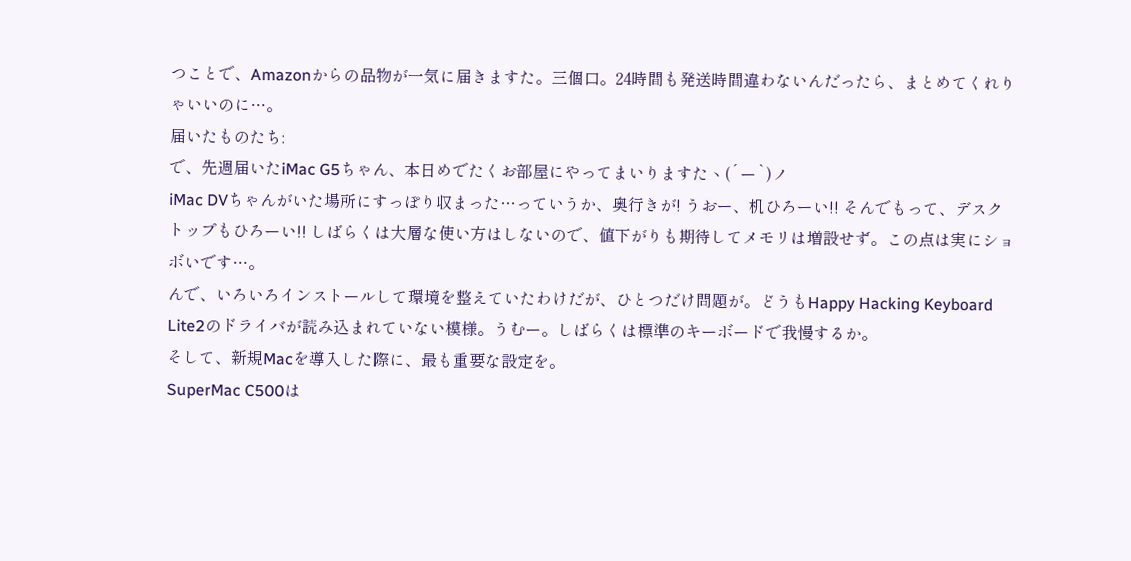つことで、Amazonからの品物が一気に届きますた。三個口。24時間も発送時間違わないんだったら、まとめてくれりゃいいのに…。
届いたものたち:
で、先週届いたiMac G5ちゃん、本日めでたくお部屋にやってまいりますたヽ(´ー`)ノ
iMac DVちゃんがいた場所にすっぽり収まった…っていうか、奥行きが! うおー、机ひろーい!! そんでもって、デスクトップもひろーい!! しばらくは大層な使い方はしないので、値下がりも期待してメモリは増設せず。この点は実にショボいです…。
んで、いろいろインストールして環境を整えていたわけだが、ひとつだけ問題が。どうもHappy Hacking Keyboard Lite2のドライバが読み込まれていない模様。うむー。しばらくは標準のキーボードで我慢するか。
そして、新規Macを導入した際に、最も重要な設定を。
SuperMac C500は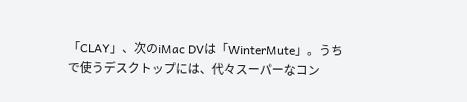「CLAY」、次のiMac DVは「WinterMute」。うちで使うデスクトップには、代々スーパーなコン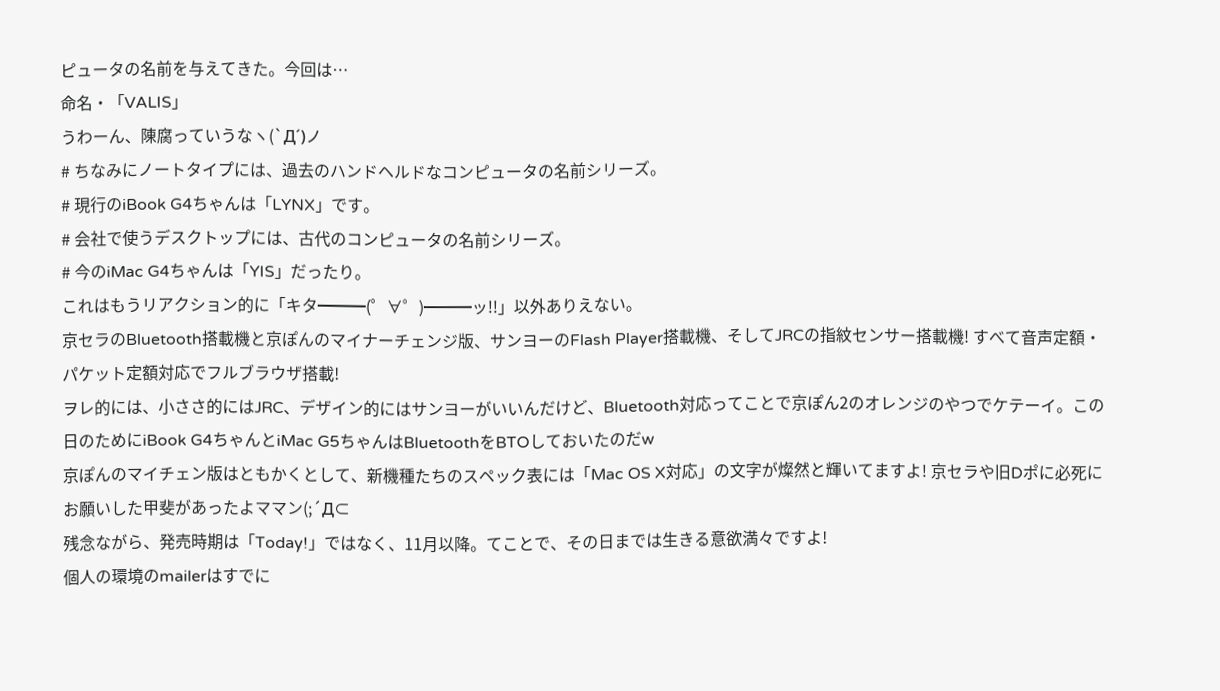ピュータの名前を与えてきた。今回は…
命名・「VALIS」
うわーん、陳腐っていうなヽ(`Д´)ノ
# ちなみにノートタイプには、過去のハンドヘルドなコンピュータの名前シリーズ。
# 現行のiBook G4ちゃんは「LYNX」です。
# 会社で使うデスクトップには、古代のコンピュータの名前シリーズ。
# 今のiMac G4ちゃんは「YIS」だったり。
これはもうリアクション的に「キタ━━━(゜∀゜)━━━ッ!!」以外ありえない。
京セラのBluetooth搭載機と京ぽんのマイナーチェンジ版、サンヨーのFlash Player搭載機、そしてJRCの指紋センサー搭載機! すべて音声定額・パケット定額対応でフルブラウザ搭載!
ヲレ的には、小ささ的にはJRC、デザイン的にはサンヨーがいいんだけど、Bluetooth対応ってことで京ぽん2のオレンジのやつでケテーイ。この日のためにiBook G4ちゃんとiMac G5ちゃんはBluetoothをBTOしておいたのだw
京ぽんのマイチェン版はともかくとして、新機種たちのスペック表には「Mac OS X対応」の文字が燦然と輝いてますよ! 京セラや旧Dポに必死にお願いした甲斐があったよママン(;´Д⊂
残念ながら、発売時期は「Today!」ではなく、11月以降。てことで、その日までは生きる意欲満々ですよ!
個人の環境のmailerはすでに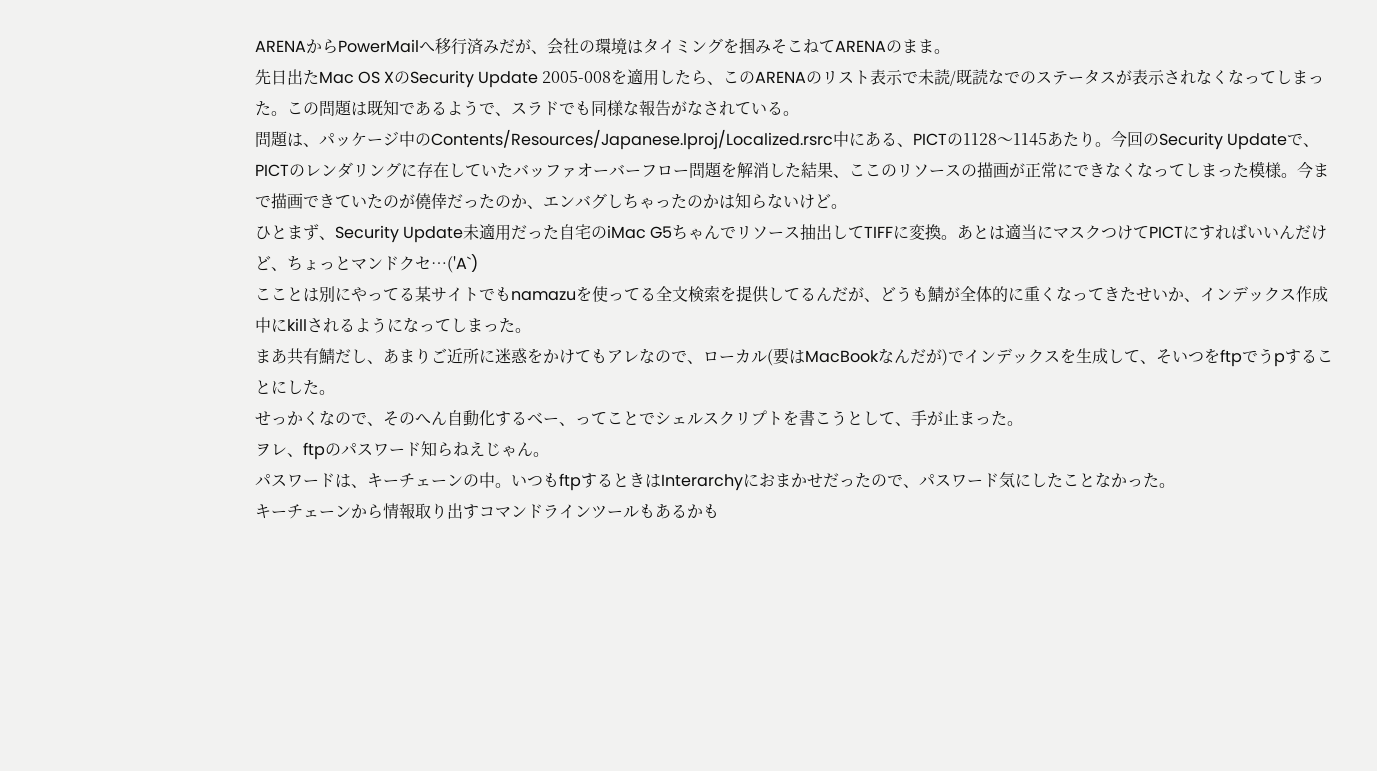ARENAからPowerMailへ移行済みだが、会社の環境はタイミングを掴みそこねてARENAのまま。
先日出たMac OS XのSecurity Update 2005-008を適用したら、このARENAのリスト表示で未読/既読なでのステータスが表示されなくなってしまった。この問題は既知であるようで、スラドでも同様な報告がなされている。
問題は、パッケージ中のContents/Resources/Japanese.lproj/Localized.rsrc中にある、PICTの1128〜1145あたり。今回のSecurity Updateで、PICTのレンダリングに存在していたバッファオーバーフロー問題を解消した結果、ここのリソースの描画が正常にできなくなってしまった模様。今まで描画できていたのが僥倖だったのか、エンバグしちゃったのかは知らないけど。
ひとまず、Security Update未適用だった自宅のiMac G5ちゃんでリソース抽出してTIFFに変換。あとは適当にマスクつけてPICTにすればいいんだけど、ちょっとマンドクセ…('A`)
こことは別にやってる某サイトでもnamazuを使ってる全文検索を提供してるんだが、どうも鯖が全体的に重くなってきたせいか、インデックス作成中にkillされるようになってしまった。
まあ共有鯖だし、あまりご近所に迷惑をかけてもアレなので、ローカル(要はMacBookなんだが)でインデックスを生成して、そいつをftpでうpすることにした。
せっかくなので、そのへん自動化するべー、ってことでシェルスクリプトを書こうとして、手が止まった。
ヲレ、ftpのパスワード知らねえじゃん。
パスワードは、キーチェーンの中。いつもftpするときはInterarchyにおまかせだったので、パスワード気にしたことなかった。
キーチェーンから情報取り出すコマンドラインツールもあるかも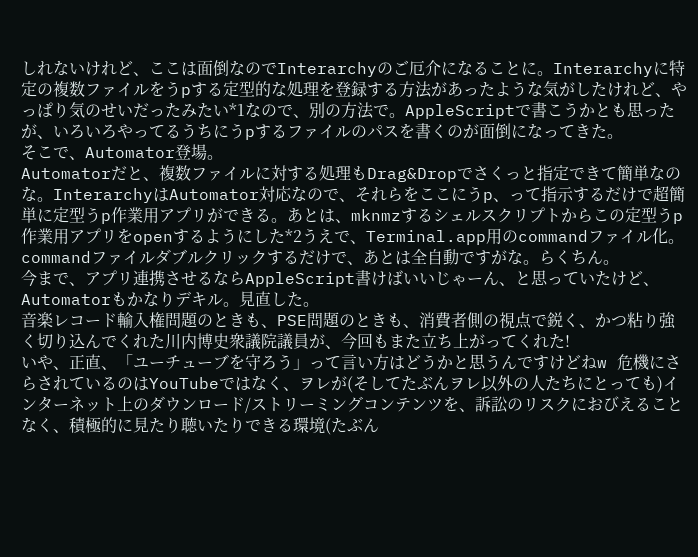しれないけれど、ここは面倒なのでInterarchyのご厄介になることに。Interarchyに特定の複数ファイルをうpする定型的な処理を登録する方法があったような気がしたけれど、やっぱり気のせいだったみたい*1なので、別の方法で。AppleScriptで書こうかとも思ったが、いろいろやってるうちにうpするファイルのパスを書くのが面倒になってきた。
そこで、Automator登場。
Automatorだと、複数ファイルに対する処理もDrag&Dropでさくっと指定できて簡単なのな。InterarchyはAutomator対応なので、それらをここにうp、って指示するだけで超簡単に定型うp作業用アプリができる。あとは、mknmzするシェルスクリプトからこの定型うp作業用アプリをopenするようにした*2うえで、Terminal.app用のcommandファイル化。
commandファイルダブルクリックするだけで、あとは全自動ですがな。らくちん。
今まで、アプリ連携させるならAppleScript書けばいいじゃーん、と思っていたけど、Automatorもかなりデキル。見直した。
音楽レコード輸入権問題のときも、PSE問題のときも、消費者側の視点で鋭く、かつ粘り強く切り込んでくれた川内博史衆議院議員が、今回もまた立ち上がってくれた!
いや、正直、「ユーチューブを守ろう」って言い方はどうかと思うんですけどねw 危機にさらされているのはYouTubeではなく、ヲレが(そしてたぶんヲレ以外の人たちにとっても)インターネット上のダウンロード/ストリーミングコンテンツを、訴訟のリスクにおびえることなく、積極的に見たり聴いたりできる環境(たぶん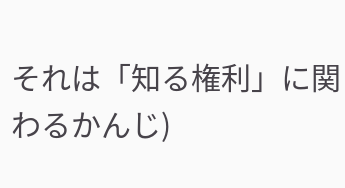それは「知る権利」に関わるかんじ)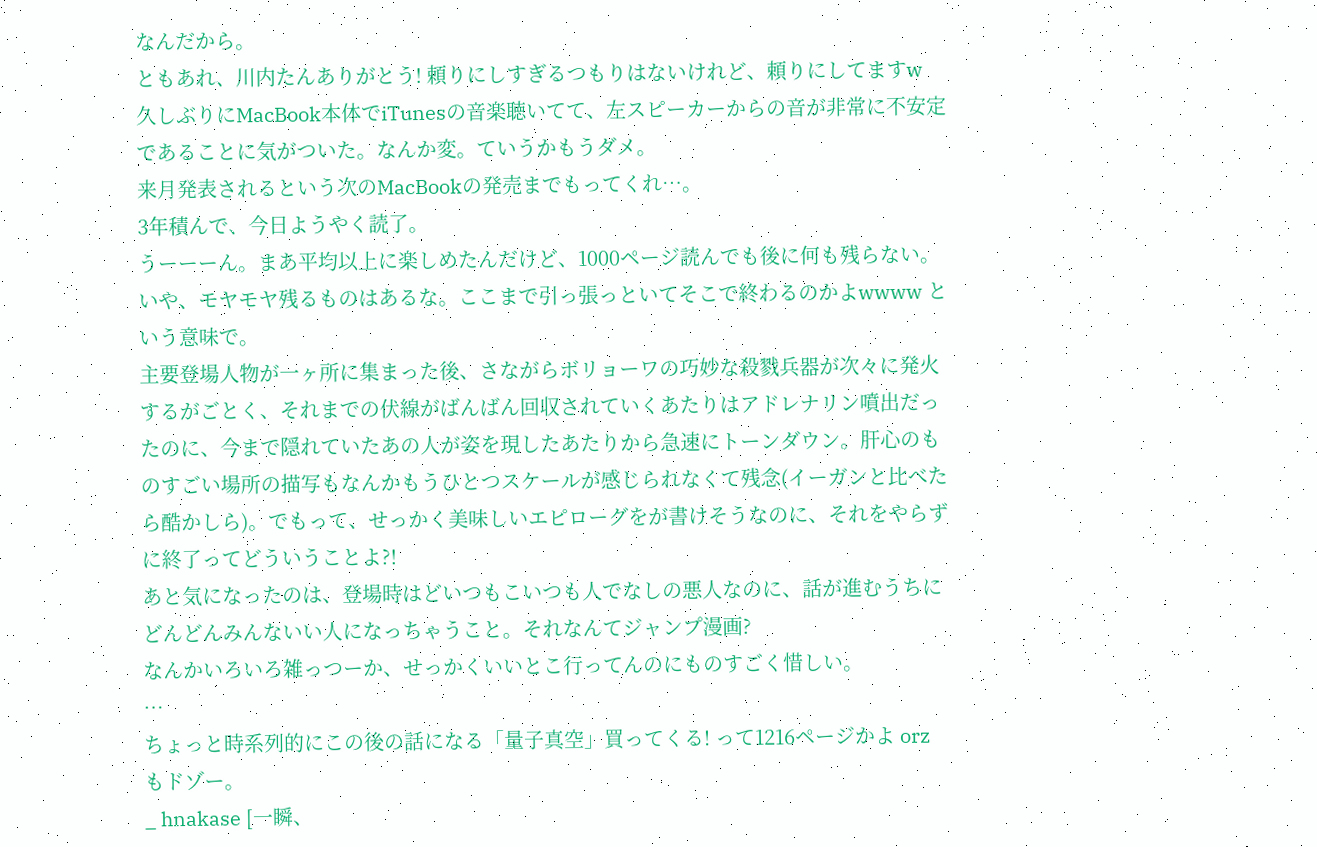なんだから。
ともあれ、川内たんありがとう! 頼りにしすぎるつもりはないけれど、頼りにしてますw
久しぶりにMacBook本体でiTunesの音楽聴いてて、左スピーカーからの音が非常に不安定であることに気がついた。なんか変。ていうかもうダメ。
来月発表されるという次のMacBookの発売までもってくれ…。
3年積んで、今日ようやく読了。
うーーーん。まあ平均以上に楽しめたんだけど、1000ページ読んでも後に何も残らない。いや、モヤモヤ残るものはあるな。ここまで引っ張っといてそこで終わるのかよwwww という意味で。
主要登場人物が一ヶ所に集まった後、さながらボリョーワの巧妙な殺戮兵器が次々に発火するがごとく、それまでの伏線がばんばん回収されていくあたりはアドレナリン噴出だったのに、今まで隠れていたあの人が姿を現したあたりから急速にトーンダウン。肝心のものすごい場所の描写もなんかもうひとつスケールが感じられなくて残念(イーガンと比べたら酷かしら)。でもって、せっかく美味しいエピローグをが書けそうなのに、それをやらずに終了ってどういうことよ?!
あと気になったのは、登場時はどいつもこいつも人でなしの悪人なのに、話が進むうちにどんどんみんないい人になっちゃうこと。それなんてジャンプ漫画?
なんかいろいろ雑っつーか、せっかくいいとこ行ってんのにものすごく惜しい。
…
ちょっと時系列的にこの後の話になる「量子真空」買ってくる! って1216ページかよ orz
もドゾー。
_ hnakase [一瞬、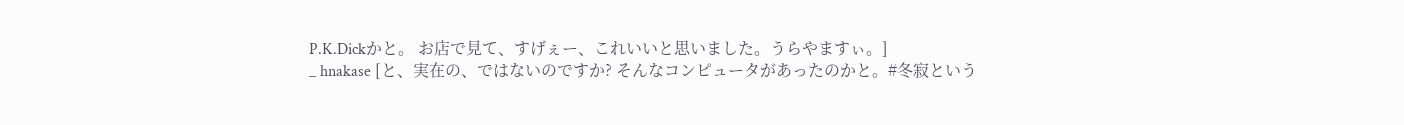P.K.Dickかと。 お店で見て、すげぇー、これいいと思いました。うらやますぃ。]
_ hnakase [と、実在の、ではないのですか? そんなコンピュータがあったのかと。#冬寂という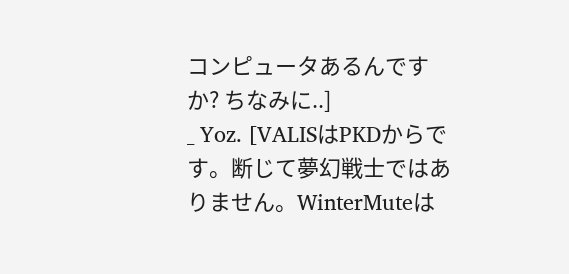コンピュータあるんですか? ちなみに..]
_ Yoz. [VALISはPKDからです。断じて夢幻戦士ではありません。WinterMuteは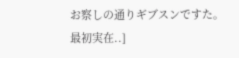お察しの通りギブスンですた。最初実在..]